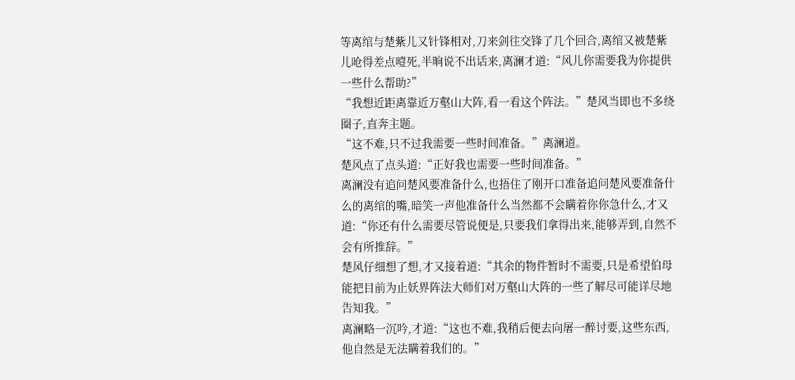等离绾与楚紫儿又针锋相对,刀来剑往交锋了几个回合,离绾又被楚紫儿呛得差点噎死,半晌说不出话来,离澜才道:“风儿你需要我为你提供一些什么帮助?”
“我想近距离靠近万壑山大阵,看一看这个阵法。”楚风当即也不多绕圈子,直奔主题。
“这不难,只不过我需要一些时间准备。”离澜道。
楚风点了点头道:“正好我也需要一些时间准备。”
离澜没有追问楚风要准备什么,也捂住了刚开口准备追问楚风要准备什么的离绾的嘴,暗笑一声他准备什么当然都不会瞒着你你急什么,才又道:“你还有什么需要尽管说便是,只要我们拿得出来,能够弄到,自然不会有所推辞。”
楚风仔细想了想,才又接着道:“其余的物件暂时不需要,只是希望伯母能把目前为止妖界阵法大师们对万壑山大阵的一些了解尽可能详尽地告知我。”
离澜略一沉吟,才道:“这也不难,我稍后便去向屠一醉讨要,这些东西,他自然是无法瞒着我们的。”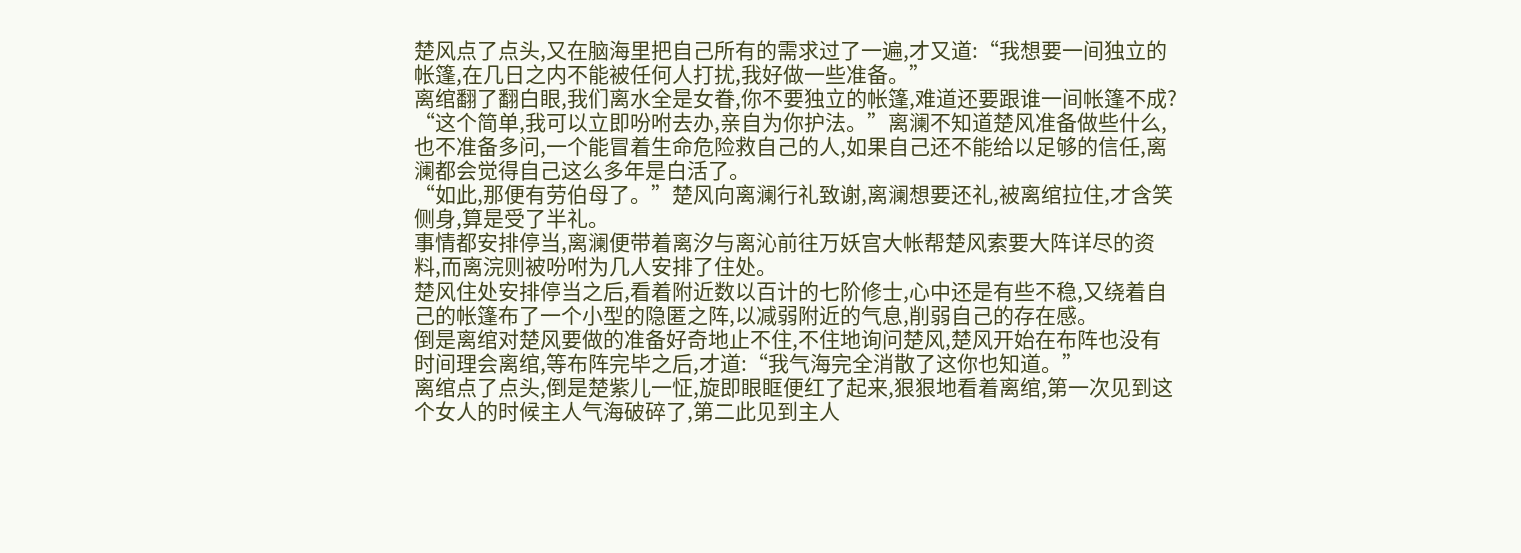楚风点了点头,又在脑海里把自己所有的需求过了一遍,才又道:“我想要一间独立的帐篷,在几日之内不能被任何人打扰,我好做一些准备。”
离绾翻了翻白眼,我们离水全是女眷,你不要独立的帐篷,难道还要跟谁一间帐篷不成?
“这个简单,我可以立即吩咐去办,亲自为你护法。”离澜不知道楚风准备做些什么,也不准备多问,一个能冒着生命危险救自己的人,如果自己还不能给以足够的信任,离澜都会觉得自己这么多年是白活了。
“如此,那便有劳伯母了。”楚风向离澜行礼致谢,离澜想要还礼,被离绾拉住,才含笑侧身,算是受了半礼。
事情都安排停当,离澜便带着离汐与离沁前往万妖宫大帐帮楚风索要大阵详尽的资料,而离浣则被吩咐为几人安排了住处。
楚风住处安排停当之后,看着附近数以百计的七阶修士,心中还是有些不稳,又绕着自己的帐篷布了一个小型的隐匿之阵,以减弱附近的气息,削弱自己的存在感。
倒是离绾对楚风要做的准备好奇地止不住,不住地询问楚风,楚风开始在布阵也没有时间理会离绾,等布阵完毕之后,才道:“我气海完全消散了这你也知道。”
离绾点了点头,倒是楚紫儿一怔,旋即眼眶便红了起来,狠狠地看着离绾,第一次见到这个女人的时候主人气海破碎了,第二此见到主人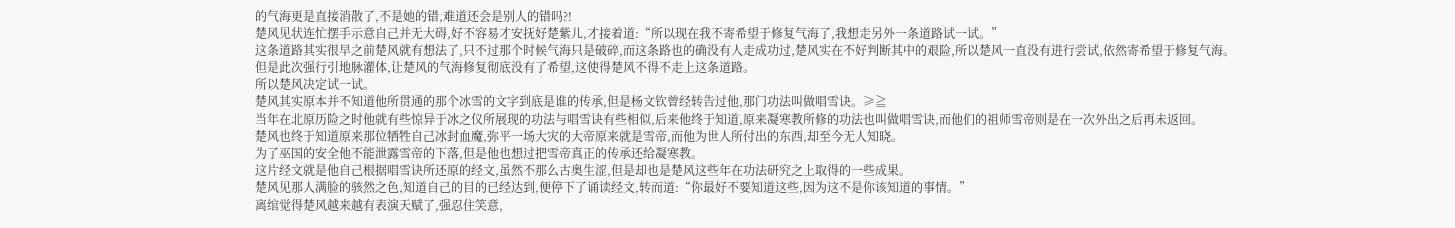的气海更是直接消散了,不是她的错,难道还会是别人的错吗?!
楚风见状连忙摆手示意自己并无大碍,好不容易才安抚好楚紫儿,才接着道:“所以现在我不寄希望于修复气海了,我想走另外一条道路试一试。”
这条道路其实很早之前楚风就有想法了,只不过那个时候气海只是破碎,而这条路也的确没有人走成功过,楚风实在不好判断其中的艰险,所以楚风一直没有进行尝试,依然寄希望于修复气海。
但是此次强行引地脉灌体,让楚风的气海修复彻底没有了希望,这使得楚风不得不走上这条道路。
所以楚风决定试一试。
楚风其实原本并不知道他所贯通的那个冰雪的文字到底是谁的传承,但是杨文钦曾经转告过他,那门功法叫做唱雪诀。≥≧
当年在北原历险之时他就有些惊异于冰之仪所展现的功法与唱雪诀有些相似,后来他终于知道,原来凝寒教所修的功法也叫做唱雪诀,而他们的祖师雪帝则是在一次外出之后再未返回。
楚风也终于知道原来那位牺牲自己冰封血魔,弥平一场大灾的大帝原来就是雪帝,而他为世人所付出的东西,却至今无人知晓。
为了巫国的安全他不能泄露雪帝的下落,但是他也想过把雪帝真正的传承还给凝寒教。
这片经文就是他自己根据唱雪诀所还原的经文,虽然不那么古奥生涩,但是却也是楚风这些年在功法研究之上取得的一些成果。
楚风见那人满脸的骇然之色,知道自己的目的已经达到,便停下了诵读经文,转而道:“你最好不要知道这些,因为这不是你该知道的事情。”
离绾觉得楚风越来越有表演天赋了,强忍住笑意,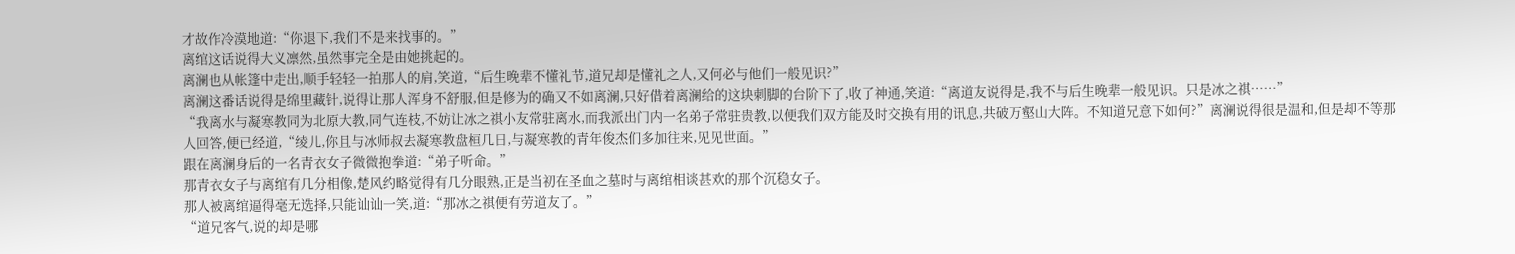才故作冷漠地道:“你退下,我们不是来找事的。”
离绾这话说得大义凛然,虽然事完全是由她挑起的。
离澜也从帐篷中走出,顺手轻轻一拍那人的肩,笑道,“后生晚辈不懂礼节,道兄却是懂礼之人,又何必与他们一般见识?”
离澜这番话说得是绵里藏针,说得让那人浑身不舒服,但是修为的确又不如离澜,只好借着离澜给的这块刺脚的台阶下了,收了神通,笑道:“离道友说得是,我不与后生晚辈一般见识。只是冰之祺……”
“我离水与凝寒教同为北原大教,同气连枝,不妨让冰之祺小友常驻离水,而我派出门内一名弟子常驻贵教,以便我们双方能及时交换有用的讯息,共破万壑山大阵。不知道兄意下如何?”离澜说得很是温和,但是却不等那人回答,便已经道,“绫儿,你且与冰师叔去凝寒教盘桓几日,与凝寒教的青年俊杰们多加往来,见见世面。”
跟在离澜身后的一名青衣女子微微抱拳道:“弟子听命。”
那青衣女子与离绾有几分相像,楚风约略觉得有几分眼熟,正是当初在圣血之墓时与离绾相谈甚欢的那个沉稳女子。
那人被离绾逼得毫无选择,只能讪讪一笑,道:“那冰之祺便有劳道友了。”
“道兄客气,说的却是哪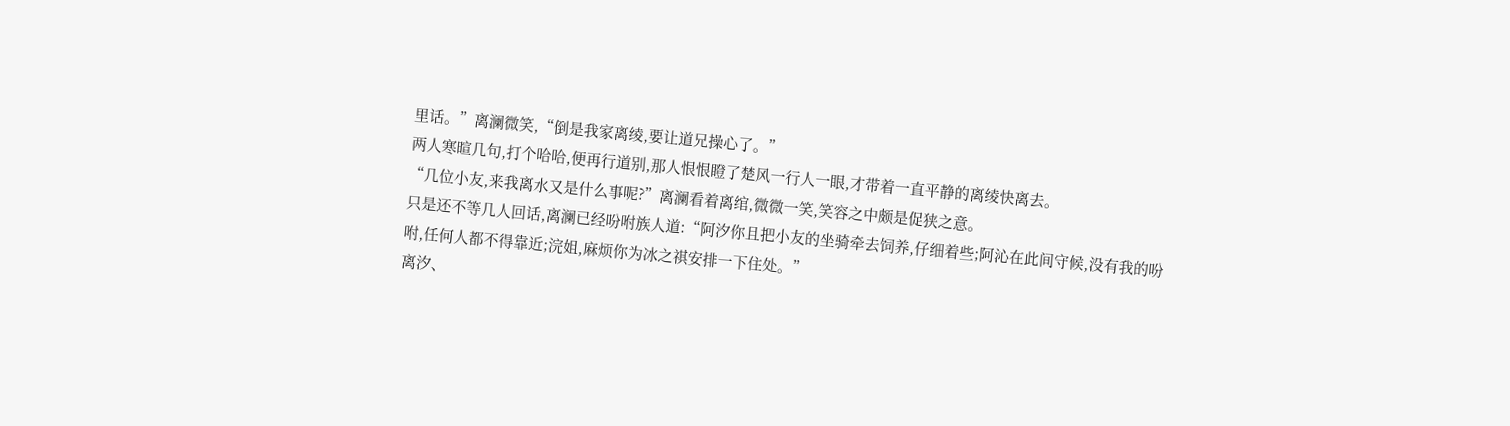里话。”离澜微笑,“倒是我家离绫,要让道兄操心了。”
两人寒暄几句,打个哈哈,便再行道别,那人恨恨瞪了楚风一行人一眼,才带着一直平静的离绫快离去。
“几位小友,来我离水又是什么事呢?”离澜看着离绾,微微一笑,笑容之中颇是促狭之意。
只是还不等几人回话,离澜已经吩咐族人道:“阿汐你且把小友的坐骑牵去饲养,仔细着些;阿沁在此间守候,没有我的吩咐,任何人都不得靠近;浣姐,麻烦你为冰之祺安排一下住处。”
离汐、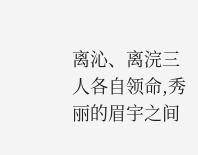离沁、离浣三人各自领命,秀丽的眉宇之间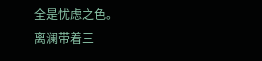全是忧虑之色。
离澜带着三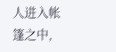人进入帐篷之中,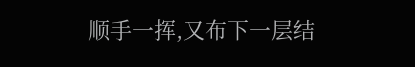顺手一挥,又布下一层结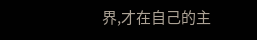界,才在自己的主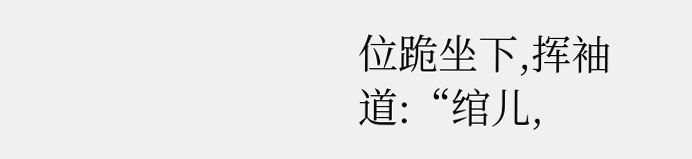位跪坐下,挥袖道:“绾儿,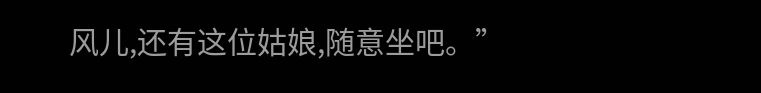风儿,还有这位姑娘,随意坐吧。”